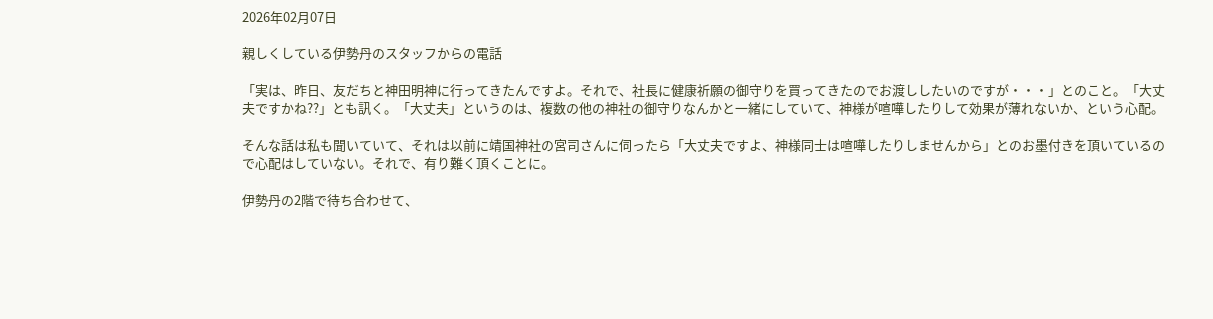2026年02月07日

親しくしている伊勢丹のスタッフからの電話

「実は、昨日、友だちと神田明神に行ってきたんですよ。それで、社長に健康祈願の御守りを買ってきたのでお渡ししたいのですが・・・」とのこと。「大丈夫ですかね??」とも訊く。「大丈夫」というのは、複数の他の神社の御守りなんかと一緒にしていて、神様が喧嘩したりして効果が薄れないか、という心配。

そんな話は私も聞いていて、それは以前に靖国神社の宮司さんに伺ったら「大丈夫ですよ、神様同士は喧嘩したりしませんから」とのお墨付きを頂いているので心配はしていない。それで、有り難く頂くことに。

伊勢丹の2階で待ち合わせて、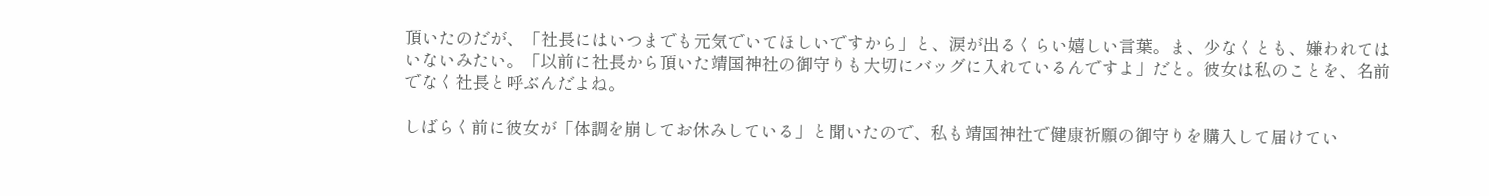頂いたのだが、「社長にはいつまでも元気でいてほしいですから」と、涙が出るくらい嬉しい言葉。ま、少なくとも、嫌われてはいないみたい。「以前に社長から頂いた靖国神社の御守りも大切にバッグに入れているんですよ」だと。彼女は私のことを、名前でなく社長と呼ぶんだよね。

しばらく前に彼女が「体調を崩してお休みしている」と聞いたので、私も靖国神社で健康祈願の御守りを購入して届けてい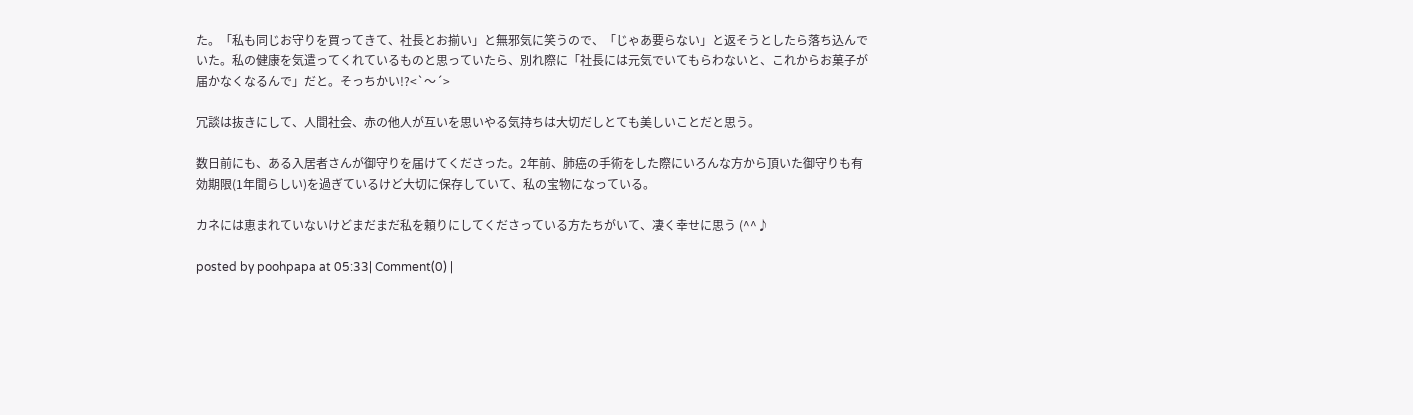た。「私も同じお守りを買ってきて、社長とお揃い」と無邪気に笑うので、「じゃあ要らない」と返そうとしたら落ち込んでいた。私の健康を気遣ってくれているものと思っていたら、別れ際に「社長には元気でいてもらわないと、これからお菓子が届かなくなるんで」だと。そっちかい!?<`〜´>

冗談は抜きにして、人間社会、赤の他人が互いを思いやる気持ちは大切だしとても美しいことだと思う。

数日前にも、ある入居者さんが御守りを届けてくださった。2年前、肺癌の手術をした際にいろんな方から頂いた御守りも有効期限(1年間らしい)を過ぎているけど大切に保存していて、私の宝物になっている。

カネには恵まれていないけどまだまだ私を頼りにしてくださっている方たちがいて、凄く幸せに思う (^^♪

posted by poohpapa at 05:33| Comment(0) |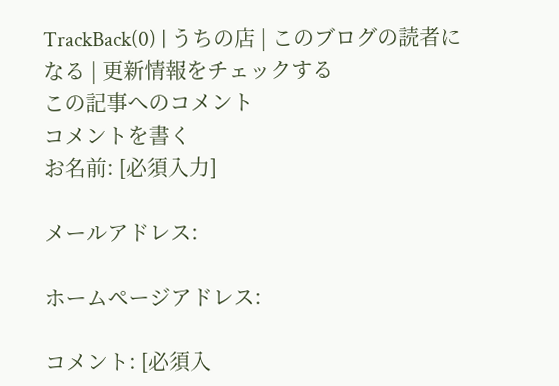TrackBack(0) | うちの店 | このブログの読者になる | 更新情報をチェックする
この記事へのコメント
コメントを書く
お名前: [必須入力]

メールアドレス:

ホームページアドレス:

コメント: [必須入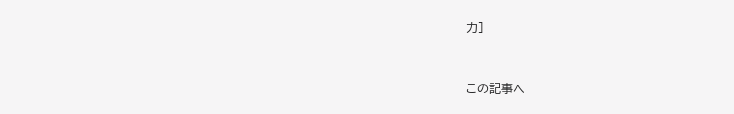力]


この記事へ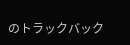のトラックバック